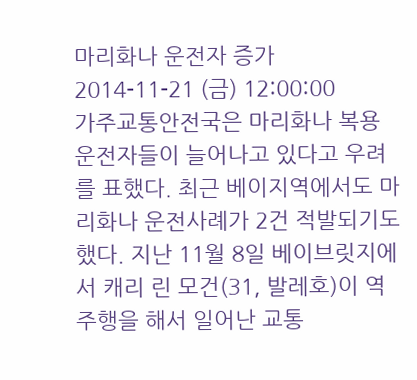마리화나 운전자 증가
2014-11-21 (금) 12:00:00
가주교통안전국은 마리화나 복용 운전자들이 늘어나고 있다고 우려를 표했다. 최근 베이지역에서도 마리화나 운전사례가 2건 적발되기도 했다. 지난 11월 8일 베이브릿지에서 캐리 린 모건(31, 발레호)이 역주행을 해서 일어난 교통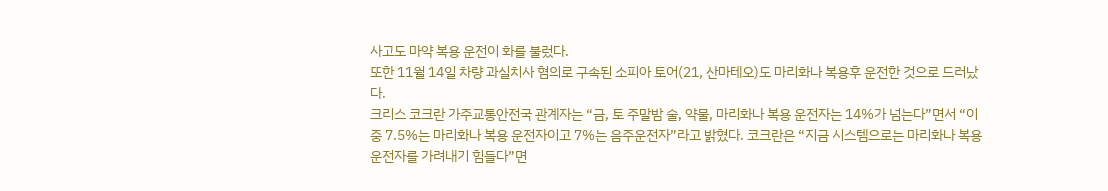사고도 마약 복용 운전이 화를 불렀다.
또한 11월 14일 차량 과실치사 혐의로 구속된 소피아 토어(21, 산마테오)도 마리화나 복용후 운전한 것으로 드러났다.
크리스 코크란 가주교통안전국 관계자는 “금, 토 주말밤 술, 약물, 마리화나 복용 운전자는 14%가 넘는다”면서 “이중 7.5%는 마리화나 복용 운전자이고 7%는 음주운전자”라고 밝혔다. 코크란은 “지금 시스템으로는 마리화나 복용 운전자를 가려내기 힘들다”면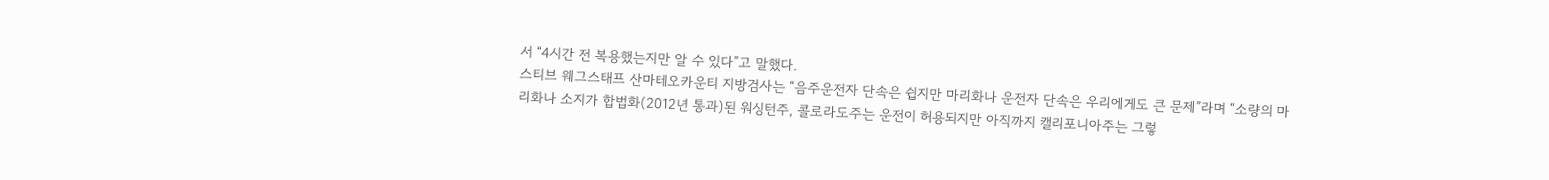서 “4시간 전 복용했는지만 알 수 있다”고 말했다.
스티브 웨그스태프 산마테오카운티 지방검사는 “음주운전자 단속은 쉽지만 마리화나 운전자 단속은 우리에게도 큰 문제”라며 “소량의 마리화나 소지가 합법화(2012년 통과)된 워싱턴주, 콜로라도주는 운전이 허용되지만 아직까지 캘리포니아주는 그렇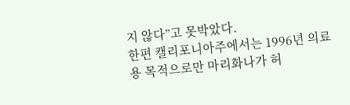지 않다”고 못박았다.
한편 캘리포니아주에서는 1996년 의료용 목적으로만 마리화나가 허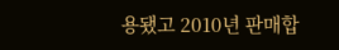용됐고 2010년 판매합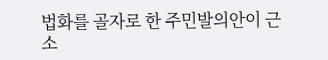법화를 골자로 한 주민발의안이 근소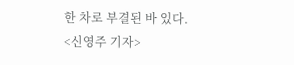한 차로 부결된 바 있다.
<신영주 기자>